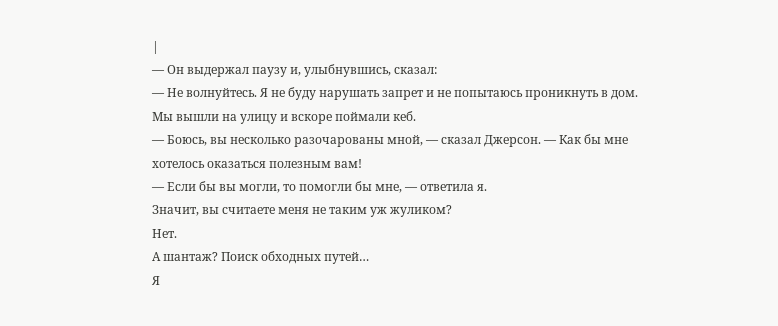|
— Он выдержал паузу и, улыбнувшись, сказал:
— Не волнуйтесь. Я не буду нарушать запрет и не попытаюсь проникнуть в дом.
Мы вышли на улицу и вскоре поймали кеб.
— Боюсь, вы несколько разочарованы мной, — сказал Джерсон. — Как бы мне хотелось оказаться полезным вам!
— Если бы вы могли, то помогли бы мне, — ответила я.
Значит, вы считаете меня не таким уж жуликом?
Нет.
А шантаж? Поиск обходных путей…
Я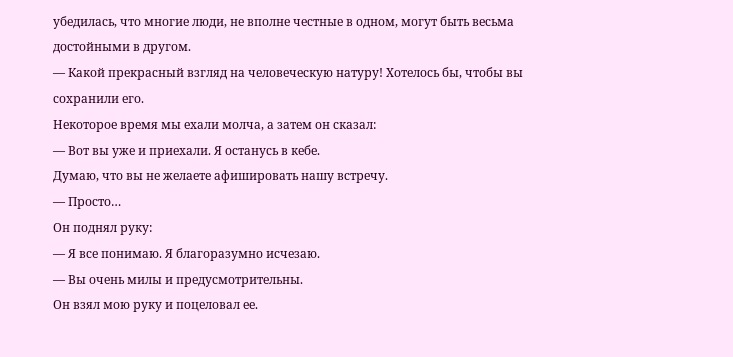убедилась, что многие люди, не вполне честные в одном, могут быть весьма достойными в другом.
— Какой прекрасный взгляд на человеческую натуру! Хотелось бы, чтобы вы сохранили его.
Некоторое время мы ехали молча, а затем он сказал:
— Вот вы уже и приехали. Я останусь в кебе.
Думаю, что вы не желаете афишировать нашу встречу.
— Просто…
Он поднял руку:
— Я все понимаю. Я благоразумно исчезаю.
— Вы очень милы и предусмотрительны.
Он взял мою руку и поцеловал ее.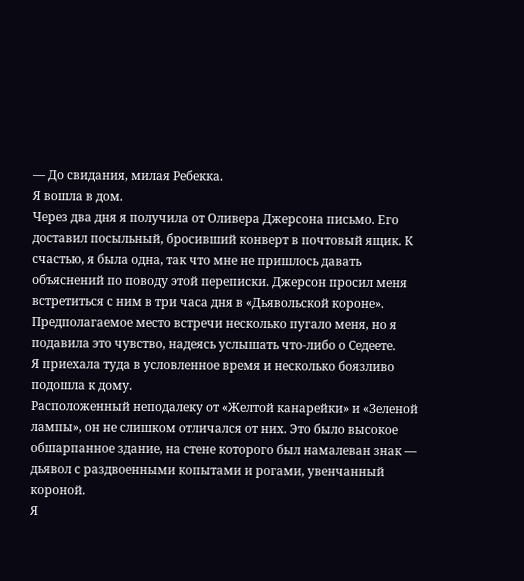— До свидания, милая Ребекка.
Я вошла в дом.
Через два дня я получила от Оливера Джерсона письмо. Его доставил посыльный, бросивший конверт в почтовый ящик. К счастью, я была одна, так что мне не пришлось давать объяснений по поводу этой переписки. Джерсон просил меня встретиться с ним в три часа дня в «Дьявольской короне». Предполагаемое место встречи несколько пугало меня, но я подавила это чувство, надеясь услышать что-либо о Седеете.
Я приехала туда в условленное время и несколько боязливо подошла к дому.
Расположенный неподалеку от «Желтой канарейки» и «Зеленой лампы», он не слишком отличался от них. Это было высокое обшарпанное здание, на стене которого был намалеван знак — дьявол с раздвоенными копытами и рогами, увенчанный короной.
Я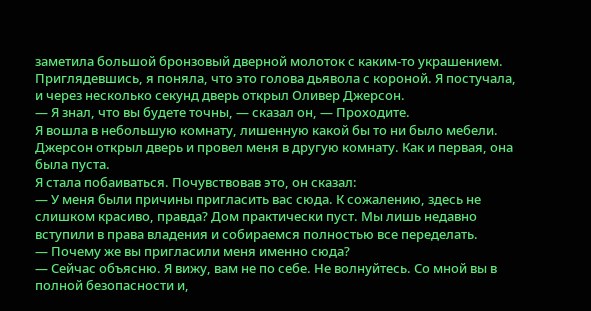заметила большой бронзовый дверной молоток с каким-то украшением. Приглядевшись, я поняла, что это голова дьявола с короной. Я постучала, и через несколько секунд дверь открыл Оливер Джерсон.
— Я знал, что вы будете точны, — сказал он, — Проходите.
Я вошла в небольшую комнату, лишенную какой бы то ни было мебели. Джерсон открыл дверь и провел меня в другую комнату. Как и первая, она была пуста.
Я стала побаиваться. Почувствовав это, он сказал:
— У меня были причины пригласить вас сюда. К сожалению, здесь не слишком красиво, правда? Дом практически пуст. Мы лишь недавно вступили в права владения и собираемся полностью все переделать.
— Почему же вы пригласили меня именно сюда?
— Сейчас объясню. Я вижу, вам не по себе. Не волнуйтесь. Со мной вы в полной безопасности и,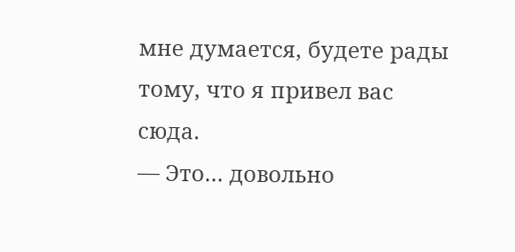мне думается, будете рады тому, что я привел вас сюда.
— Это… довольно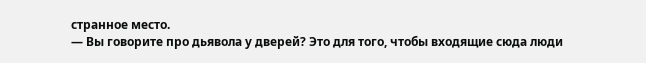странное место.
— Вы говорите про дьявола у дверей? Это для того, чтобы входящие сюда люди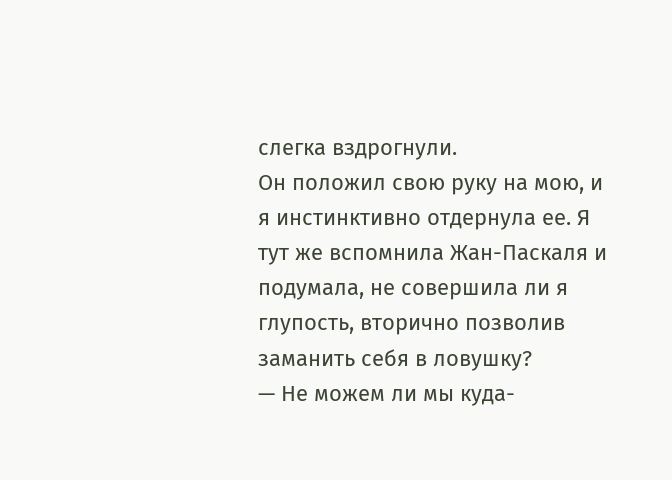слегка вздрогнули.
Он положил свою руку на мою, и я инстинктивно отдернула ее. Я тут же вспомнила Жан-Паскаля и подумала, не совершила ли я глупость, вторично позволив заманить себя в ловушку?
— Не можем ли мы куда-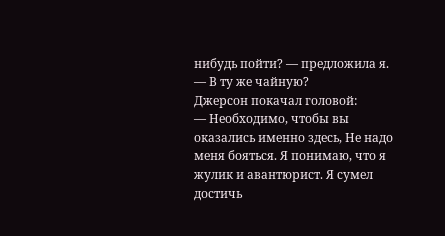нибудь пойти? — предложила я. — В ту же чайную?
Джерсон покачал головой:
— Необходимо, чтобы вы оказались именно здесь, Не надо меня бояться. Я понимаю, что я жулик и авантюрист. Я сумел достичь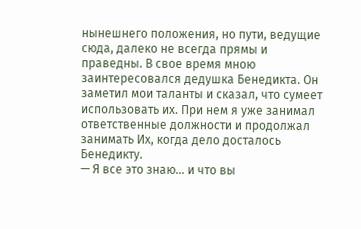нынешнего положения, но пути, ведущие сюда, далеко не всегда прямы и праведны. В свое время мною заинтересовался дедушка Бенедикта. Он заметил мои таланты и сказал, что сумеет использовать их. При нем я уже занимал ответственные должности и продолжал занимать Их, когда дело досталось Бенедикту.
— Я все это знаю… и что вы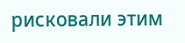рисковали этим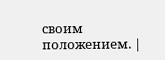своим положением. |